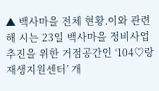▲ 백사마을 전체 현황.이와 관련해 시는 23일 백사마을 정비사업 추진을 위한 거점공간인 ‘104♡랑 재생지원센터’ 개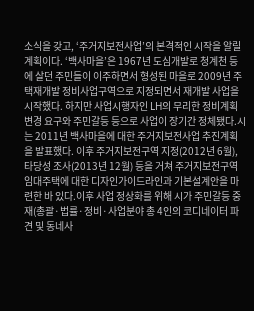소식을 갖고, ‘주거지보전사업’의 본격적인 시작을 알릴 계획이다. ‘백사마을’은 1967년 도심개발로 청계천 등에 살던 주민들이 이주하면서 형성된 마을로 2009년 주택재개발 정비사업구역으로 지정되면서 재개발 사업을 시작했다. 하지만 사업시행자인 LH의 무리한 정비계획 변경 요구와 주민갈등 등으로 사업이 장기간 정체됐다.시는 2011년 백사마을에 대한 주거지보전사업 추진계획을 발표했다. 이후 주거지보전구역 지정(2012년 6월), 타당성 조사(2013년 12월) 등을 거쳐 주거지보전구역 임대주택에 대한 디자인가이드라인과 기본설계안을 마련한 바 있다.이후 사업 정상화를 위해 시가 주민갈등 중재(총괄·법률·정비·사업분야 총 4인의 코디네이터 파견 및 동네사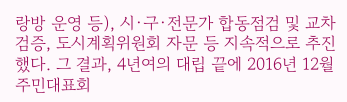랑방 운영 등), 시·구·전문가 합동점검 및 교차검증, 도시계획위원회 자문 등 지속적으로 추진했다. 그 결과, 4년여의 대립 끝에 2016년 12월 주민대표회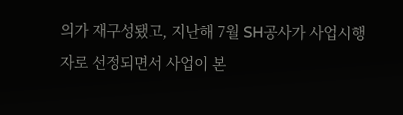의가 재구성됐고, 지난해 7월 SH공사가 사업시행자로 선정되면서 사업이 본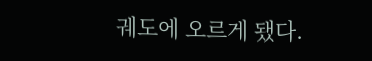궤도에 오르게 됐다.